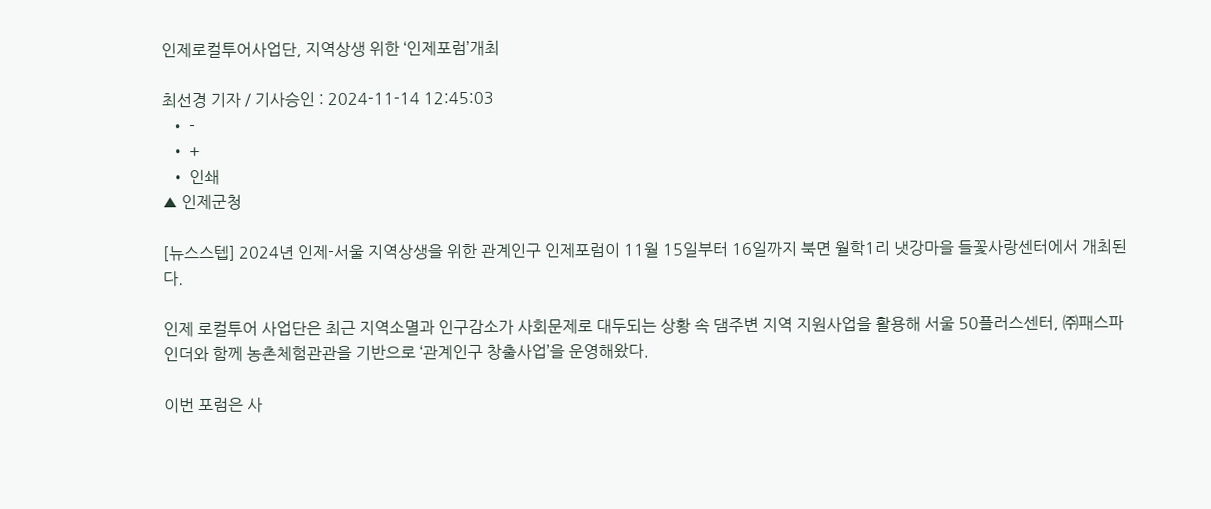인제로컬투어사업단, 지역상생 위한 ‘인제포럼’개최

최선경 기자 / 기사승인 : 2024-11-14 12:45:03
  • -
  • +
  • 인쇄
▲ 인제군청

[뉴스스텝] 2024년 인제-서울 지역상생을 위한 관계인구 인제포럼이 11월 15일부터 16일까지 북면 월학1리 냇강마을 들꽃사랑센터에서 개최된다.

인제 로컬투어 사업단은 최근 지역소멸과 인구감소가 사회문제로 대두되는 상황 속 댐주변 지역 지원사업을 활용해 서울 50플러스센터, ㈜패스파인더와 함께 농촌체험관관을 기반으로 ‘관계인구 창출사업’을 운영해왔다.

이번 포럼은 사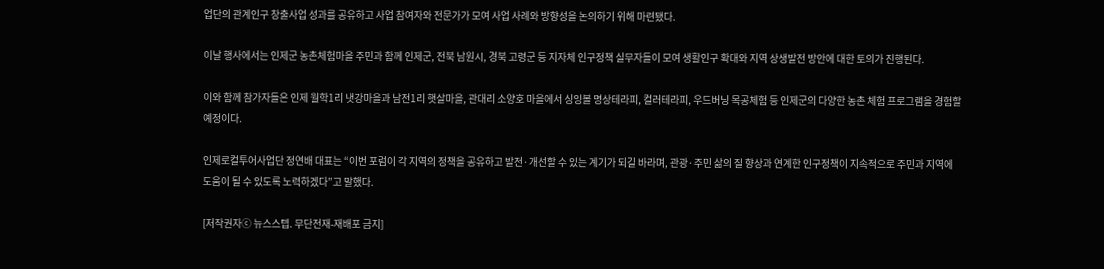업단의 관계인구 창출사업 성과를 공유하고 사업 참여자와 전문가가 모여 사업 사례와 방향성을 논의하기 위해 마련됐다.

이날 행사에서는 인제군 농촌체험마을 주민과 함께 인제군, 전북 남원시, 경북 고령군 등 지자체 인구정책 실무자들이 모여 생활인구 확대와 지역 상생발전 방안에 대한 토의가 진행된다.

이와 함께 참가자들은 인제 월학1리 냇강마을과 남전1리 햇살마을, 관대리 소양호 마을에서 싱잉볼 명상테라피, 컬러테라피, 우드버닝 목공체험 등 인제군의 다양한 농촌 체험 프로그램을 경험할 예정이다.

인제로컬투어사업단 정연배 대표는 “이번 포럼이 각 지역의 정책을 공유하고 발전·개선할 수 있는 계기가 되길 바라며, 관광·주민 삶의 질 향상과 연계한 인구정책이 지속적으로 주민과 지역에 도움이 될 수 있도록 노력하겠다”고 말했다.

[저작권자ⓒ 뉴스스텝. 무단전재-재배포 금지]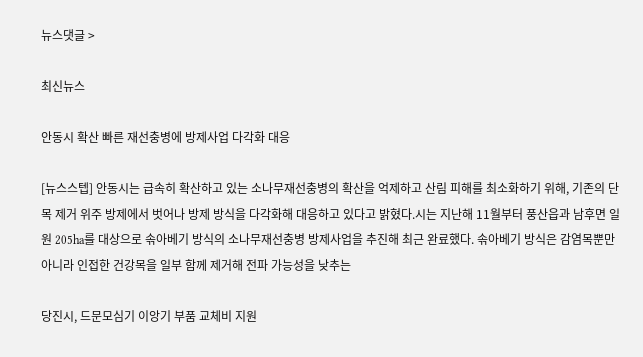뉴스댓글 >

최신뉴스

안동시 확산 빠른 재선충병에 방제사업 다각화 대응

[뉴스스텝] 안동시는 급속히 확산하고 있는 소나무재선충병의 확산을 억제하고 산림 피해를 최소화하기 위해, 기존의 단목 제거 위주 방제에서 벗어나 방제 방식을 다각화해 대응하고 있다고 밝혔다.시는 지난해 11월부터 풍산읍과 남후면 일원 205ha를 대상으로 솎아베기 방식의 소나무재선충병 방제사업을 추진해 최근 완료했다. 솎아베기 방식은 감염목뿐만 아니라 인접한 건강목을 일부 함께 제거해 전파 가능성을 낮추는

당진시, 드문모심기 이앙기 부품 교체비 지원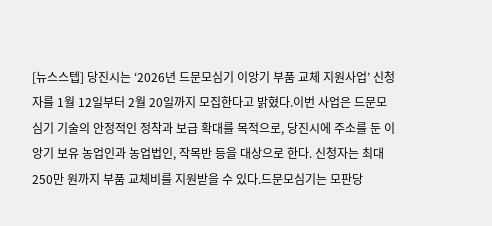[뉴스스텝] 당진시는 ‘2026년 드문모심기 이앙기 부품 교체 지원사업’ 신청자를 1월 12일부터 2월 20일까지 모집한다고 밝혔다.이번 사업은 드문모심기 기술의 안정적인 정착과 보급 확대를 목적으로, 당진시에 주소를 둔 이앙기 보유 농업인과 농업법인, 작목반 등을 대상으로 한다. 신청자는 최대 250만 원까지 부품 교체비를 지원받을 수 있다.드문모심기는 모판당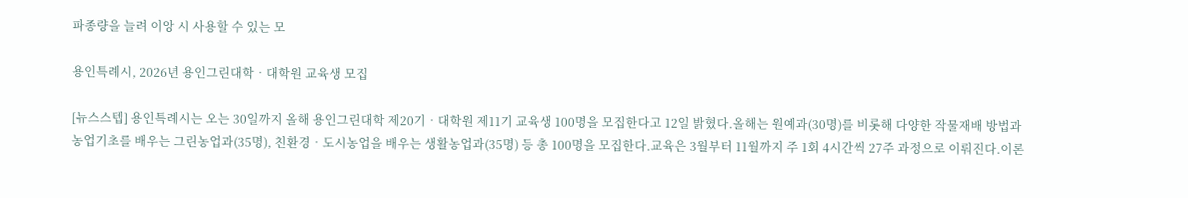파종량을 늘려 이앙 시 사용할 수 있는 모

용인특례시, 2026년 용인그린대학‧대학원 교육생 모집

[뉴스스텝] 용인특례시는 오는 30일까지 올해 용인그린대학 제20기‧대학원 제11기 교육생 100명을 모집한다고 12일 밝혔다.올해는 원예과(30명)를 비롯해 다양한 작물재배 방법과 농업기초를 배우는 그린농업과(35명), 친환경‧도시농업을 배우는 생활농업과(35명) 등 총 100명을 모집한다.교육은 3월부터 11월까지 주 1회 4시간씩 27주 과정으로 이뤄진다.이론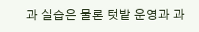과 실습은 물론 텃밭 운영과 과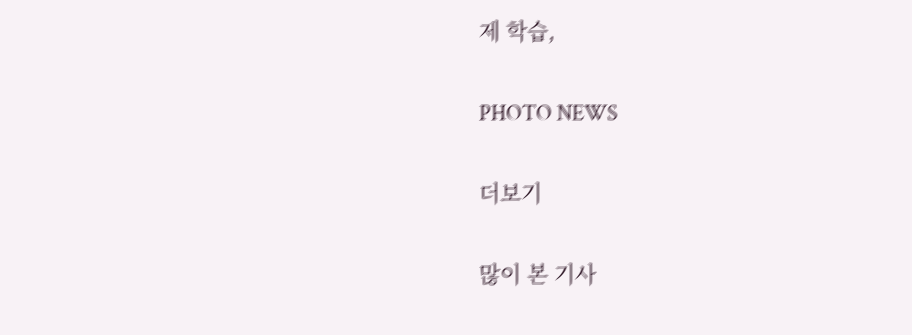제 학습,

PHOTO NEWS

더보기

많이 본 기사